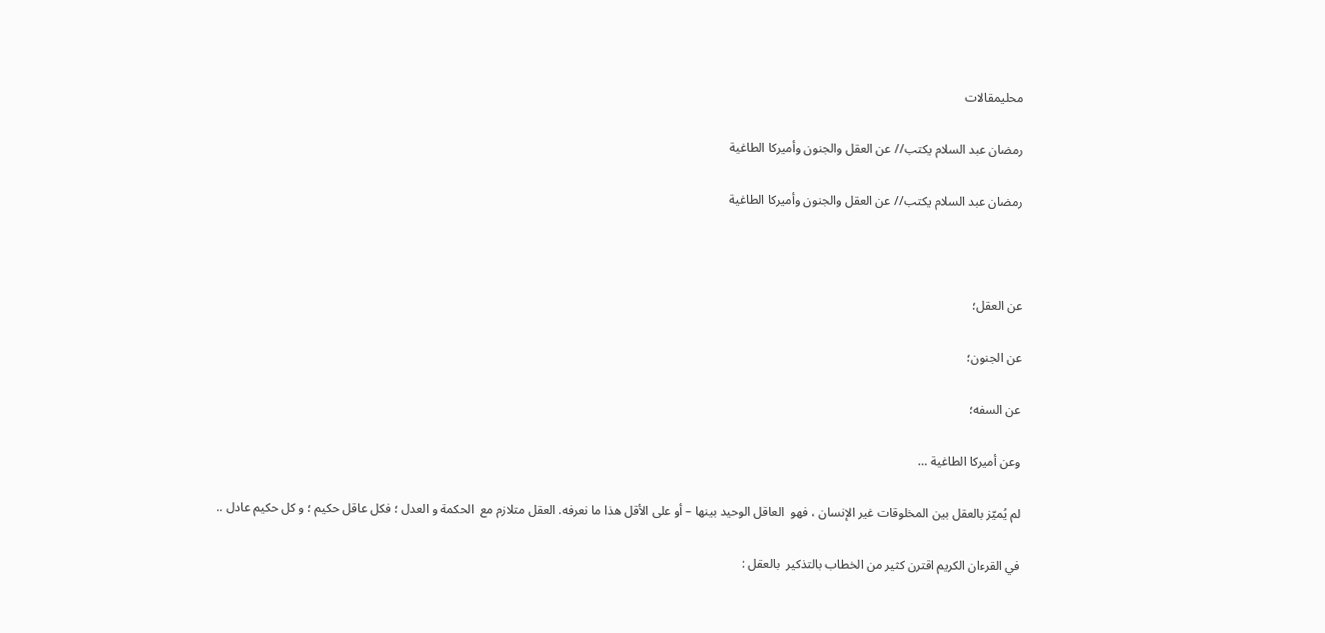محليمقالات

رمضان عبد السلام يكتب// عن العقل والجنون وأميركا الطاغية

رمضان عبد السلام يكتب// عن العقل والجنون وأميركا الطاغية



عن العقل؛

عن الجنون؛

عن السفه؛

وعن أميركا الطاغية …

لم يُميّز بالعقل بين المخلوقات غير الإنسان ، فهو  العاقل الوحيد بينها – أو على الأقل هذا ما نعرفه. العقل متلازم مع  الحكمة و العدل ؛ فكل عاقل حكيم ؛ و كل حكيم عادل ..

في القرءان الكريم اقترن كثير من الخطاب بالتذكير  بالعقل :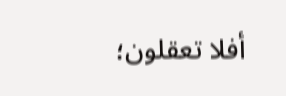أفلا تعقلون؛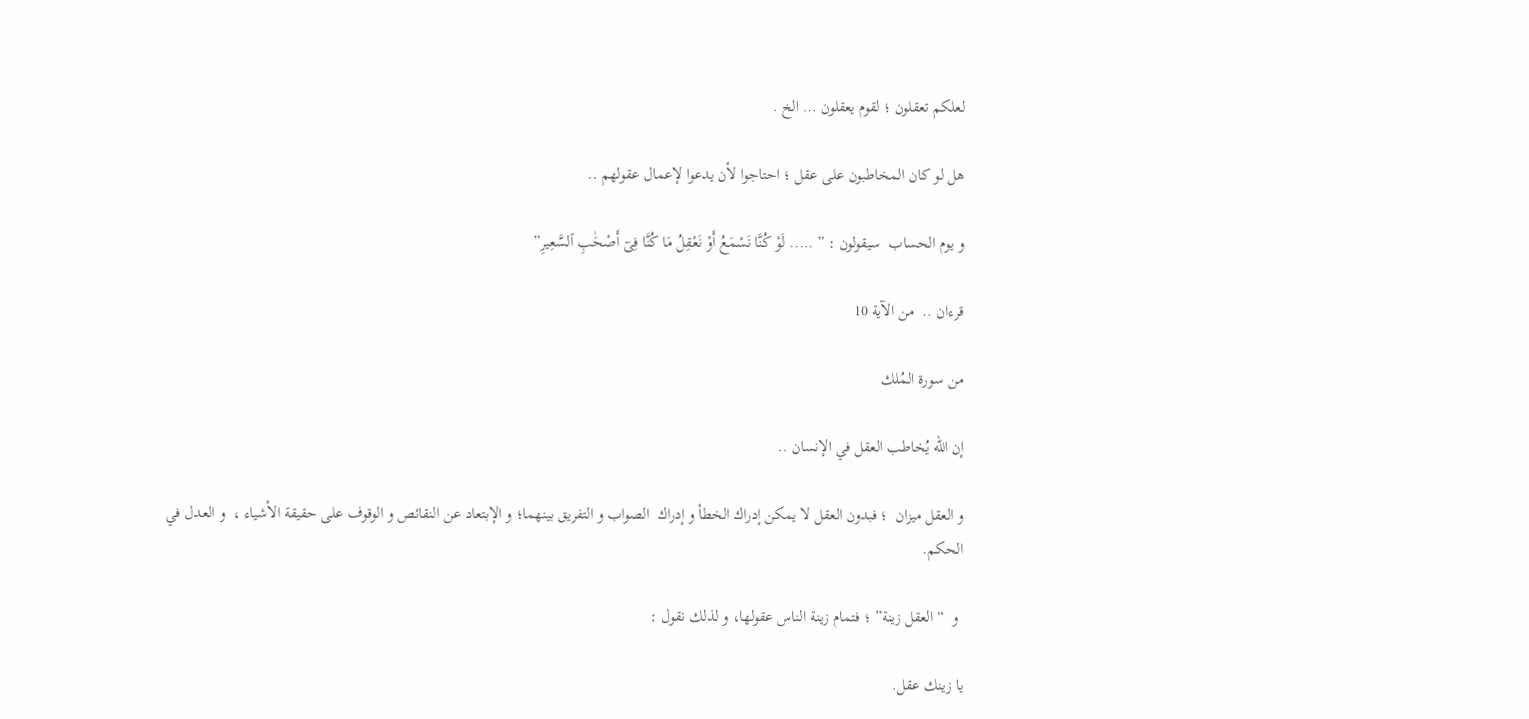لعلكم تعقلون ؛ لقوم يعقلون … الخ .

هل لو كان المخاطبون على عقل ؛ احتاجوا لأن يدعوا لإعمال عقولهم ..

و يوم الحساب  سيقولون : ” ….. لَوْ كُنَّا نَسْمَعُ أَوْ نَعْقِلُ مَا كُنَّا فِىٓ أَصْحَٰبِ ٱلسَّعِيرِ”

قرءان ..  من الآية 10

من سورة المُلك

إن الله يُخاطب العقل في الإنسان ..

و العقل ميزان  ؛ فبدون العقل لا يمكن إدراك الخطأ و إدراك  الصواب و التفريق بينهما؛ و الإبتعاد عن النقائص و الوقوف على حقيقة الأشياء ،  و العدل في الحكم.

 و  “العقل زينة” ؛ فتمام زينة الناس عقولها، و لذلك نقول :

يا زينك عقل.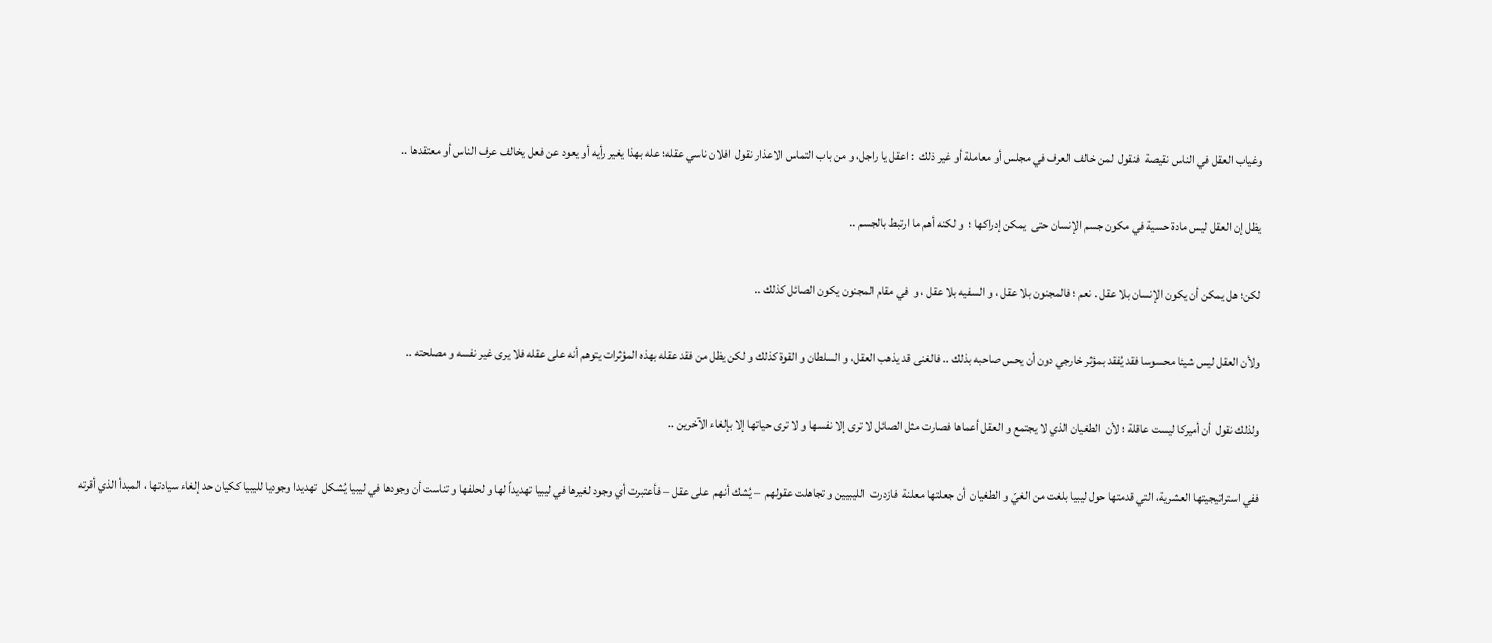وغياب العقل في الناس نقيصة  فنقول  لمن خالف العرف في مجلس أو معاملة أو غير ذلك  : اعقل يا راجل، و من باب التماس الاعذار نقول  افلان ناسي عقله؛ عله بهذا يغير رأيه أو يعود عن فعل يخالف عرف الناس أو معتقدها ..

يظل إن العقل ليس مادة حسية في مكون جسم الإنسان حتى  يمكن إدراكها ؛  و لكنه أهم ما ارتبط بالجسم ..

لكن؛ هل يمكن أن يكون الإنسان بلا عقل . نعم ؛ فالمجنون بلا عقل ، و السفيه بلا عقل ، و  في مقام المجنون يكون الصائل كذلك ..

ولأن العقل ليس شيئا محسوسا فقد يُفقد بمؤثر خارجي دون أن يحس صاحبه بذلك .. فالغنى قد يذهب العقل، و السلطان و القوة كذلك و لكن يظل من فقد عقله بهذه المؤثرات يتوهم أنه على عقله فلا يرى غير نفسه و مصلحته ..

ولذلك نقول  أن أميركا ليست عاقلة ؛ لأن  الطغيان الذي لا يجتمع و العقل أعماها فصارت مثل الصائل لا ترى إلا نفسها و لا ترى حياتها إلا بإلغاء الآخرين ..

ففي استراتيجيتها العشرية، التي قدمتها حول ليبيا بلغت من الغيّ و الطغيان  أن جعلتها معلنة  فازدرت  الليبيين و تجاهلت عقولهم  – يُشك أنهم  على عقل – فأعتبرت أي وجود لغيرها في ليبيا تهديداً لها و لحلفها و تناست أن وجودها في ليبيا يُشكل  تهديدا وجوديا لليبيا ككيان حد إلغاء سيادتها ، المبدأ الذي أقرته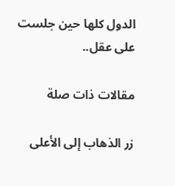الدول كلها حين جلست على عقل..

مقالات ذات صلة

زر الذهاب إلى الأعلى